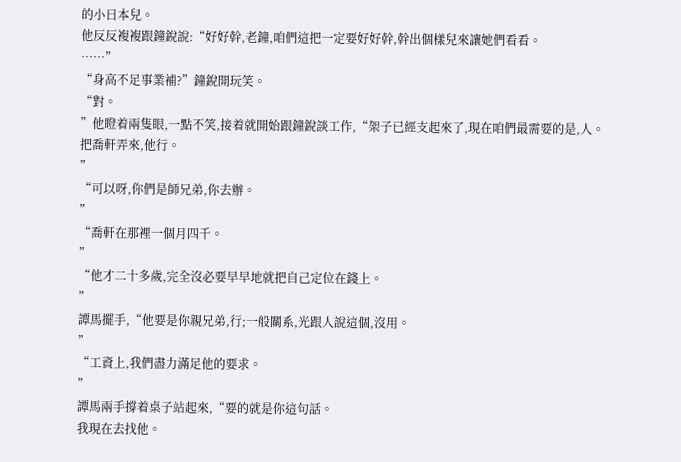的小日本兒。
他反反複複跟鐘銳說:“好好幹,老鐘,咱們這把一定要好好幹,幹出個樣兒來讓她們看看。
……”
“身高不足事業補?”鐘銳開玩笑。
“對。
”他瞪着兩隻眼,一點不笑,接着就開始跟鐘銳談工作,“架子已經支起來了,現在咱們最需要的是,人。
把喬軒弄來,他行。
”
“可以呀,你們是師兄弟,你去辦。
”
“喬軒在那裡一個月四千。
”
“他才二十多歲,完全沒必要早早地就把自己定位在錢上。
”
譚馬擺手,“他要是你親兄弟,行;一般關系,光跟人說這個,沒用。
”
“工資上,我們盡力滿足他的要求。
”
譚馬兩手撐着桌子站起來,“要的就是你這句話。
我現在去找他。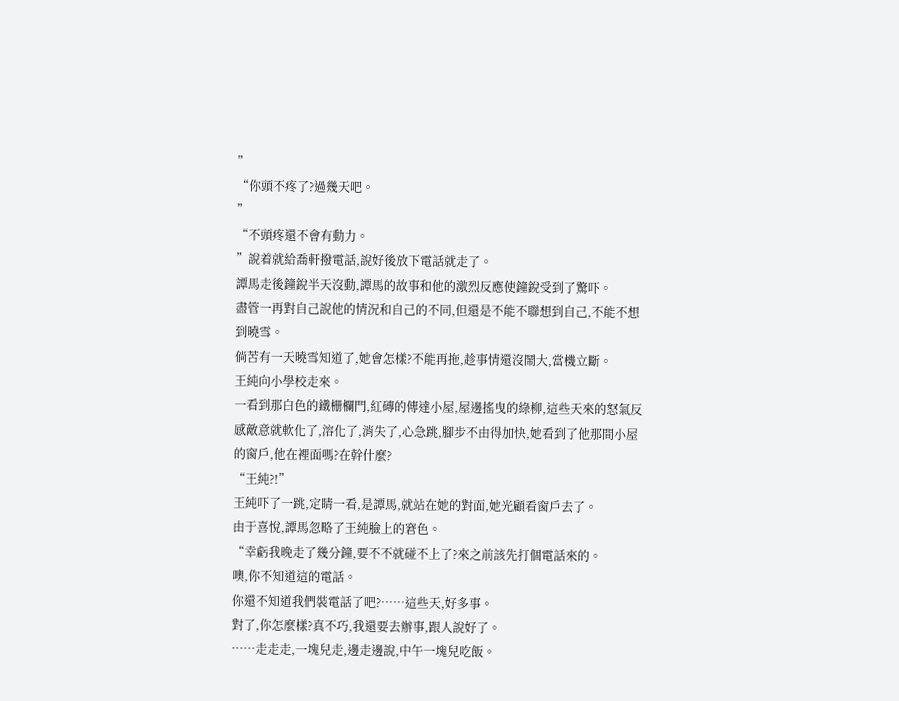”
“你頭不疼了?過幾天吧。
”
“不頭疼還不會有動力。
”說着就給喬軒撥電話,說好後放下電話就走了。
譚馬走後鐘銳半天沒動,譚馬的故事和他的激烈反應使鐘銳受到了驚吓。
盡管一再對自己說他的情況和自己的不同,但還是不能不聯想到自己,不能不想到曉雪。
倘苦有一天曉雪知道了,她會怎樣?不能再拖,趁事情還沒鬧大,當機立斷。
王純向小學校走來。
一看到那白色的鐵栅欄門,紅磚的傳達小屋,屋邊搖曳的綠柳,這些天來的怒氣反感敵意就軟化了,溶化了,消失了,心急跳,腳步不由得加快,她看到了他那間小屋的窗戶,他在裡面嗎?在幹什麼?
“王純?!”
王純吓了一跳,定睛一看,是譚馬,就站在她的對面,她光顧看窗戶去了。
由于喜悅,譚馬忽略了王純臉上的窘色。
“幸虧我晚走了幾分鐘,要不不就碰不上了?來之前該先打個電話來的。
噢,你不知道這的電話。
你還不知道我們裝電話了吧?……這些天,好多事。
對了,你怎麼樣?真不巧,我還要去辦事,跟人說好了。
……走走走,一塊兒走,邊走邊說,中午一塊兒吃飯。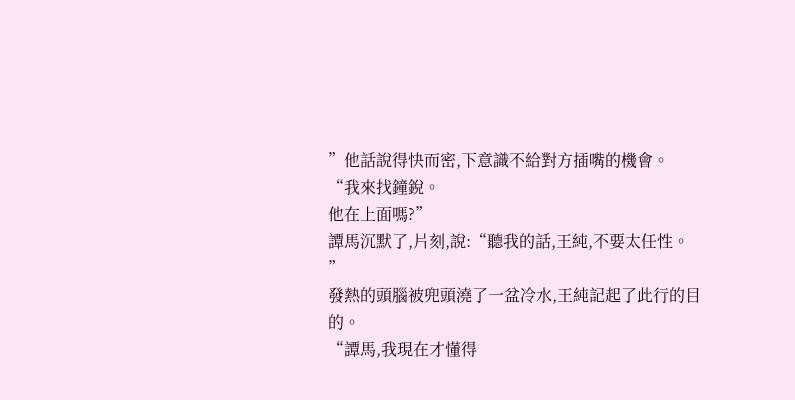”他話說得快而密,下意識不給對方插嘴的機會。
“我來找鐘銳。
他在上面嗎?”
譚馬沉默了,片刻,說:“聽我的話,王純,不要太任性。
”
發熱的頭腦被兜頭澆了一盆冷水,王純記起了此行的目的。
“譚馬,我現在才懂得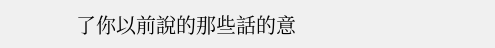了你以前說的那些話的意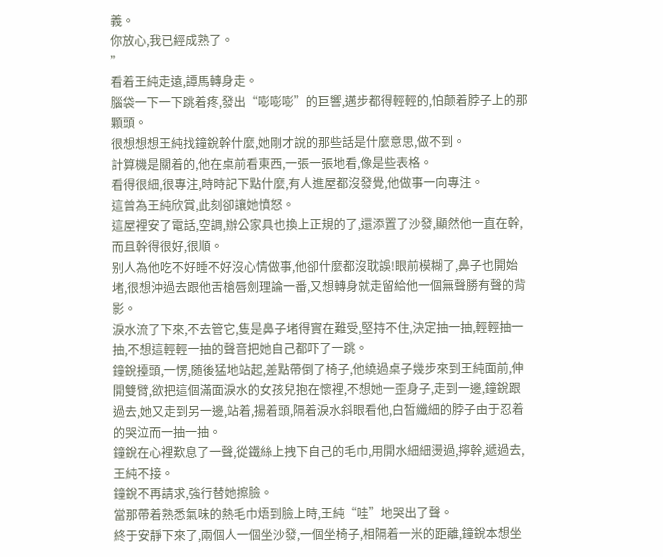義。
你放心,我已經成熟了。
”
看着王純走遠,譚馬轉身走。
腦袋一下一下跳着疼,發出“嘭嘭嘭”的巨響,邁步都得輕輕的,怕颠着脖子上的那顆頭。
很想想想王純找鐘銳幹什麼,她剛才說的那些話是什麼意思,做不到。
計算機是關着的,他在桌前看東西,一張一張地看,像是些表格。
看得很細,很專注,時時記下點什麼,有人進屋都沒發覺,他做事一向專注。
這曾為王純欣賞,此刻卻讓她憤怒。
這屋裡安了電話,空調,辦公家具也換上正規的了,還添置了沙發,顯然他一直在幹,而且幹得很好,很順。
别人為他吃不好睡不好沒心情做事,他卻什麼都沒耽誤!眼前模糊了,鼻子也開始堵,很想沖過去跟他舌槍唇劍理論一番,又想轉身就走留給他一個無聲勝有聲的背影。
淚水流了下來,不去管它,隻是鼻子堵得實在難受,堅持不住,決定抽一抽,輕輕抽一抽,不想這輕輕一抽的聲音把她自己都吓了一跳。
鐘銳擡頭,一愣,随後猛地站起,差點帶倒了椅子,他繞過桌子幾步來到王純面前,伸開雙臂,欲把這個滿面淚水的女孩兒抱在懷裡,不想她一歪身子,走到一邊,鐘銳跟過去,她又走到另一邊,站着,揚着頭,隔着淚水斜眼看他,白皙纖細的脖子由于忍着的哭泣而一抽一抽。
鐘銳在心裡歎息了一聲,從鐵絲上拽下自己的毛巾,用開水細細燙過,擰幹,遞過去,王純不接。
鐘銳不再請求,強行替她擦臉。
當那帶着熟悉氣味的熱毛巾焐到臉上時,王純“哇”地哭出了聲。
終于安靜下來了,兩個人一個坐沙發,一個坐椅子,相隔着一米的距離,鐘銳本想坐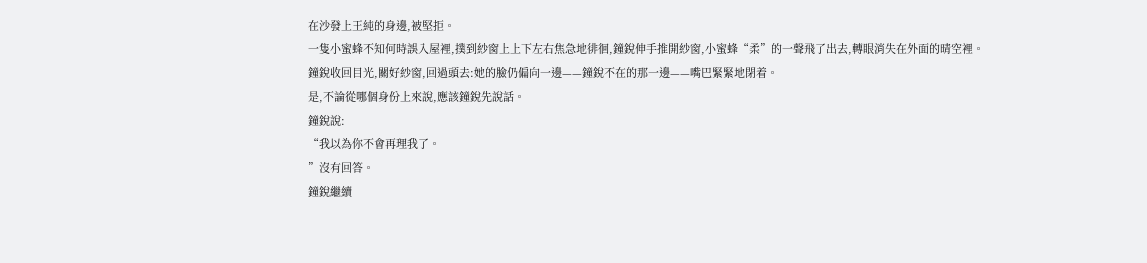在沙發上王純的身邊,被堅拒。
一隻小蜜蜂不知何時誤入屋裡,撲到紗窗上上下左右焦急地徘徊,鐘銳伸手推開紗窗,小蜜蜂“柔”的一聲飛了出去,轉眼消失在外面的晴空裡。
鐘銳收回目光,關好紗窗,回過頭去:她的臉仍偏向一邊——鐘銳不在的那一邊——嘴巴緊緊地閉着。
是,不論從哪個身份上來說,應該鐘銳先說話。
鐘銳說:
“我以為你不會再理我了。
”沒有回答。
鐘銳繼續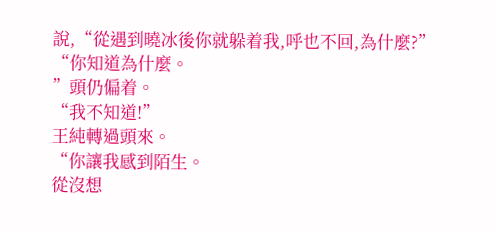說,“從遇到曉冰後你就躲着我,呼也不回,為什麼?”
“你知道為什麼。
”頭仍偏着。
“我不知道!”
王純轉過頭來。
“你讓我感到陌生。
從沒想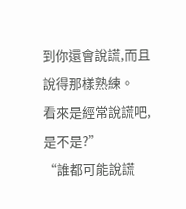到你還會說謊,而且說得那樣熟練。
看來是經常說謊吧,是不是?”
“誰都可能說謊